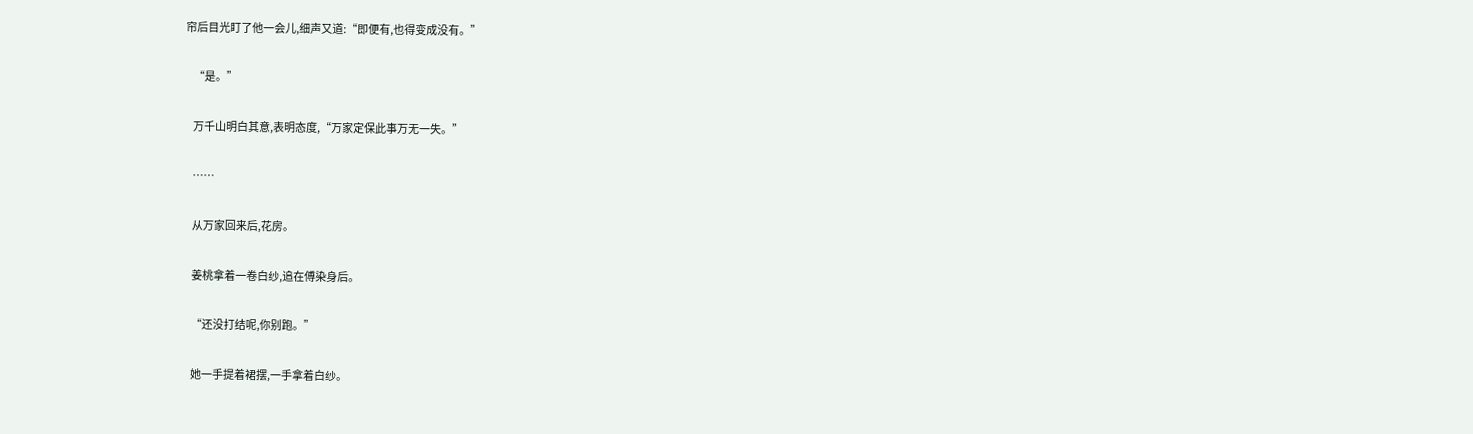帘后目光盯了他一会儿,细声又道:“即便有,也得变成没有。”

    “是。”

    万千山明白其意,表明态度,“万家定保此事万无一失。”

    ……

    从万家回来后,花房。

    姜桃拿着一卷白纱,追在傅染身后。

    “还没打结呢,你别跑。”

    她一手提着裙摆,一手拿着白纱。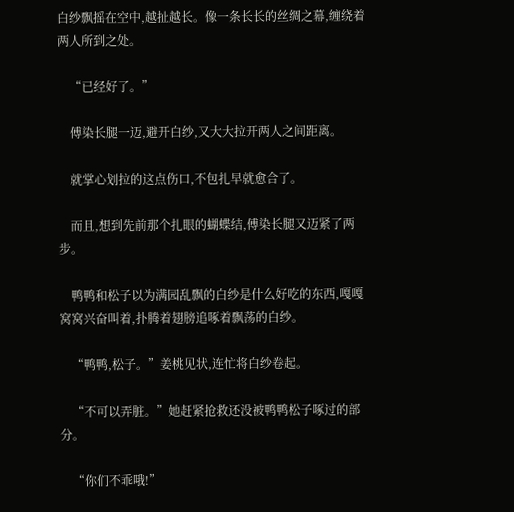白纱飘摇在空中,越扯越长。像一条长长的丝绸之幕,缠绕着两人所到之处。

    “已经好了。”

    傅染长腿一迈,避开白纱,又大大拉开两人之间距离。

    就掌心划拉的这点伤口,不包扎早就愈合了。

    而且,想到先前那个扎眼的蝴蝶结,傅染长腿又迈紧了两步。

    鸭鸭和松子以为满园乱飘的白纱是什么好吃的东西,嘎嘎窝窝兴奋叫着,扑腾着翅膀追啄着飘荡的白纱。

    “鸭鸭,松子。”姜桃见状,连忙将白纱卷起。

    “不可以弄脏。”她赶紧抢救还没被鸭鸭松子啄过的部分。

    “你们不乖哦!”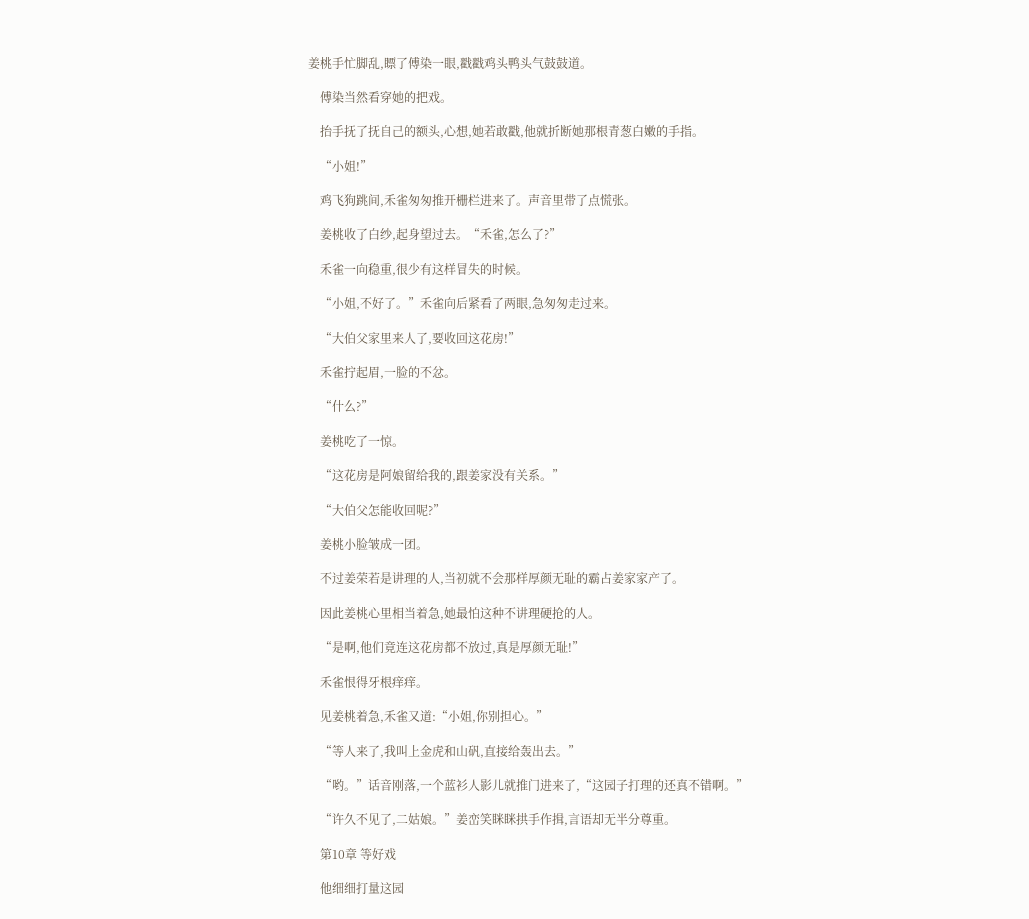姜桃手忙脚乱,瞟了傅染一眼,戳戳鸡头鸭头气鼓鼓道。

    傅染当然看穿她的把戏。

    抬手抚了抚自己的额头,心想,她若敢戳,他就折断她那根青葱白嫩的手指。

    “小姐!”

    鸡飞狗跳间,禾雀匆匆推开栅栏进来了。声音里带了点慌张。

    姜桃收了白纱,起身望过去。“禾雀,怎么了?”

    禾雀一向稳重,很少有这样冒失的时候。

    “小姐,不好了。”禾雀向后紧看了两眼,急匆匆走过来。

    “大伯父家里来人了,要收回这花房!”

    禾雀拧起眉,一脸的不忿。

    “什么?”

    姜桃吃了一惊。

    “这花房是阿娘留给我的,跟姜家没有关系。”

    “大伯父怎能收回呢?”

    姜桃小脸皱成一团。

    不过姜荣若是讲理的人,当初就不会那样厚颜无耻的霸占姜家家产了。

    因此姜桃心里相当着急,她最怕这种不讲理硬抢的人。

    “是啊,他们竟连这花房都不放过,真是厚颜无耻!”

    禾雀恨得牙根痒痒。

    见姜桃着急,禾雀又道:“小姐,你别担心。”

    “等人来了,我叫上金虎和山矾,直接给轰出去。”

    “哟。”话音刚落,一个蓝衫人影儿就推门进来了,“这园子打理的还真不错啊。”

    “许久不见了,二姑娘。”姜峦笑眯眯拱手作揖,言语却无半分尊重。

    第10章 等好戏

    他细细打量这园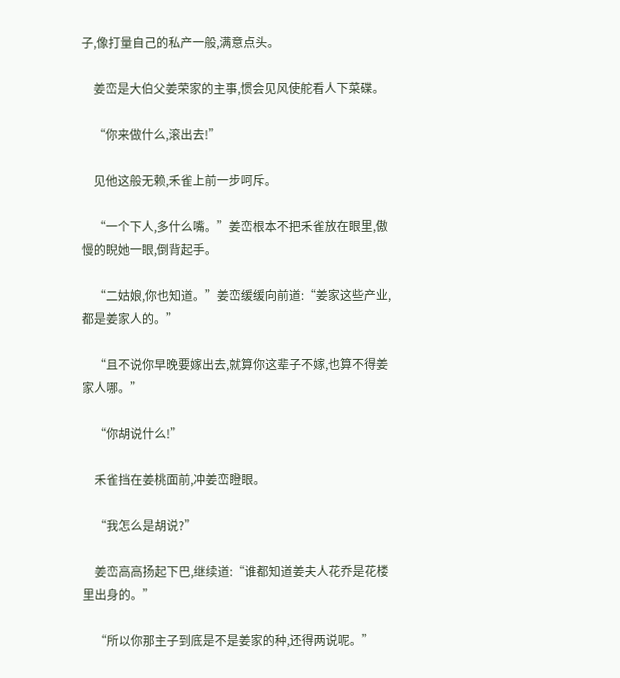子,像打量自己的私产一般,满意点头。

    姜峦是大伯父姜荣家的主事,惯会见风使舵看人下菜碟。

    “你来做什么,滚出去!”

    见他这般无赖,禾雀上前一步呵斥。

    “一个下人,多什么嘴。”姜峦根本不把禾雀放在眼里,傲慢的睨她一眼,倒背起手。

    “二姑娘,你也知道。”姜峦缓缓向前道:“姜家这些产业,都是姜家人的。”

    “且不说你早晚要嫁出去,就算你这辈子不嫁,也算不得姜家人哪。”

    “你胡说什么!”

    禾雀挡在姜桃面前,冲姜峦瞪眼。

    “我怎么是胡说?”

    姜峦高高扬起下巴,继续道:“谁都知道姜夫人花乔是花楼里出身的。”

    “所以你那主子到底是不是姜家的种,还得两说呢。”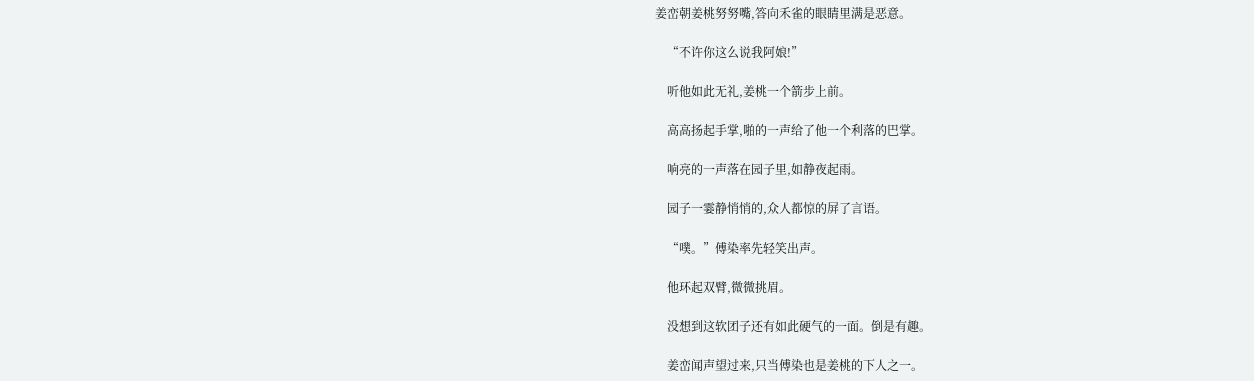姜峦朝姜桃努努嘴,答向禾雀的眼睛里满是恶意。

    “不许你这么说我阿娘!”

    听他如此无礼,姜桃一个箭步上前。

    高高扬起手掌,啪的一声给了他一个利落的巴掌。

    响亮的一声落在园子里,如静夜起雨。

    园子一霎静悄悄的,众人都惊的屏了言语。

    “噗。”傅染率先轻笑出声。

    他环起双臂,微微挑眉。

    没想到这软团子还有如此硬气的一面。倒是有趣。

    姜峦闻声望过来,只当傅染也是姜桃的下人之一。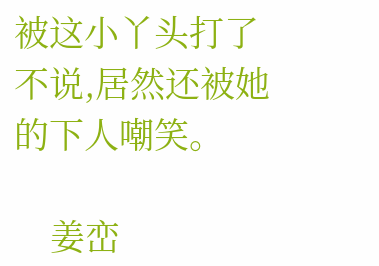被这小丫头打了不说,居然还被她的下人嘲笑。

    姜峦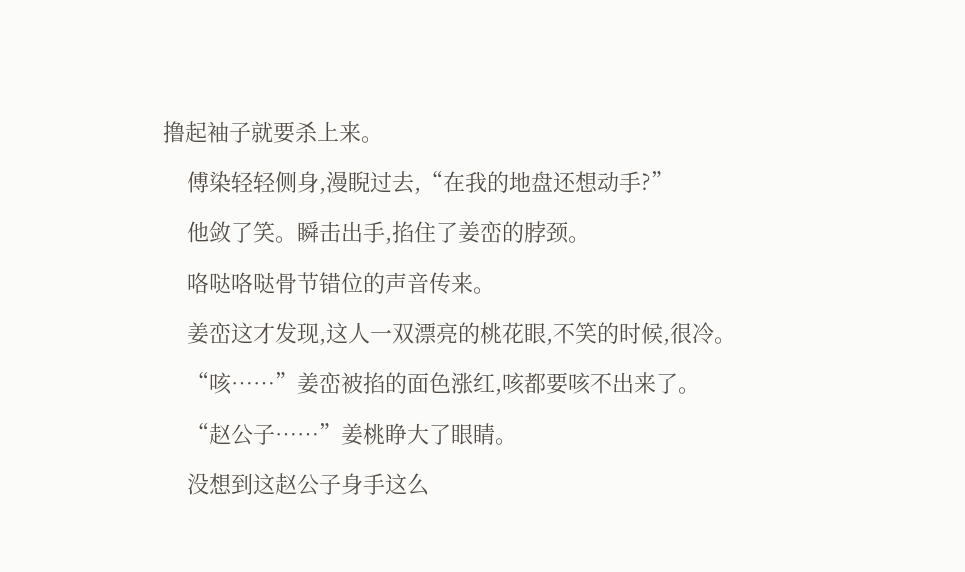撸起袖子就要杀上来。

    傅染轻轻侧身,漫睨过去,“在我的地盘还想动手?”

    他敛了笑。瞬击出手,掐住了姜峦的脖颈。

    咯哒咯哒骨节错位的声音传来。

    姜峦这才发现,这人一双漂亮的桃花眼,不笑的时候,很冷。

    “咳……”姜峦被掐的面色涨红,咳都要咳不出来了。

    “赵公子……”姜桃睁大了眼睛。

    没想到这赵公子身手这么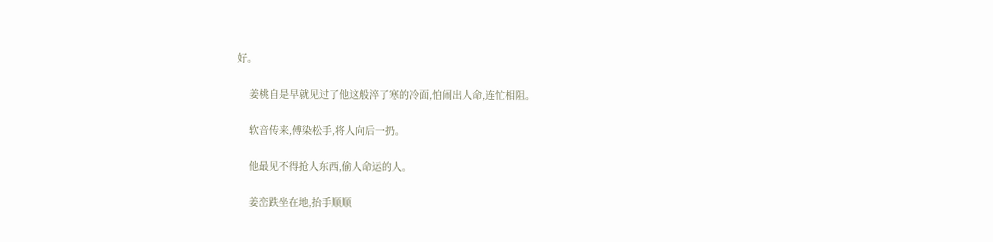好。

    姜桃自是早就见过了他这般淬了寒的冷面,怕闹出人命,连忙相阻。

    软音传来,傅染松手,将人向后一扔。

    他最见不得抢人东西,偷人命运的人。

    姜峦跌坐在地,抬手顺顺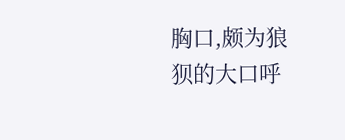胸口,颇为狼狈的大口呼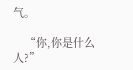气。

    “你,你是什么人?”